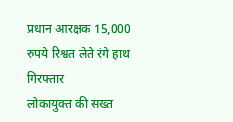प्रधान आरक्षक 15,000 रुपये रिश्वत लेते रंगे हाथ गिरफ्तार
लोकायुक्त की सख्त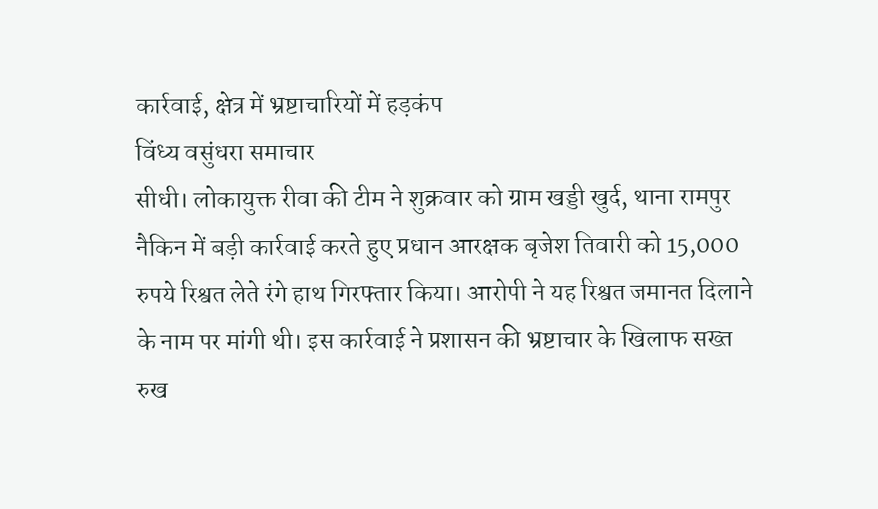कार्रवाई, क्षेत्र में भ्रष्टाचारियों में हड़कंप
विंध्य वसुंधरा समाचार
सीधी। लोकायुक्त रीवा की टीम ने शुक्रवार को ग्राम खड्डी खुर्द, थाना रामपुर नैकिन में बड़ी कार्रवाई करते हुए प्रधान आरक्षक बृजेश तिवारी को 15,000 रुपये रिश्वत लेते रंगे हाथ गिरफ्तार किया। आरोपी ने यह रिश्वत जमानत दिलाने के नाम पर मांगी थी। इस कार्रवाई ने प्रशासन की भ्रष्टाचार के खिलाफ सख्त रुख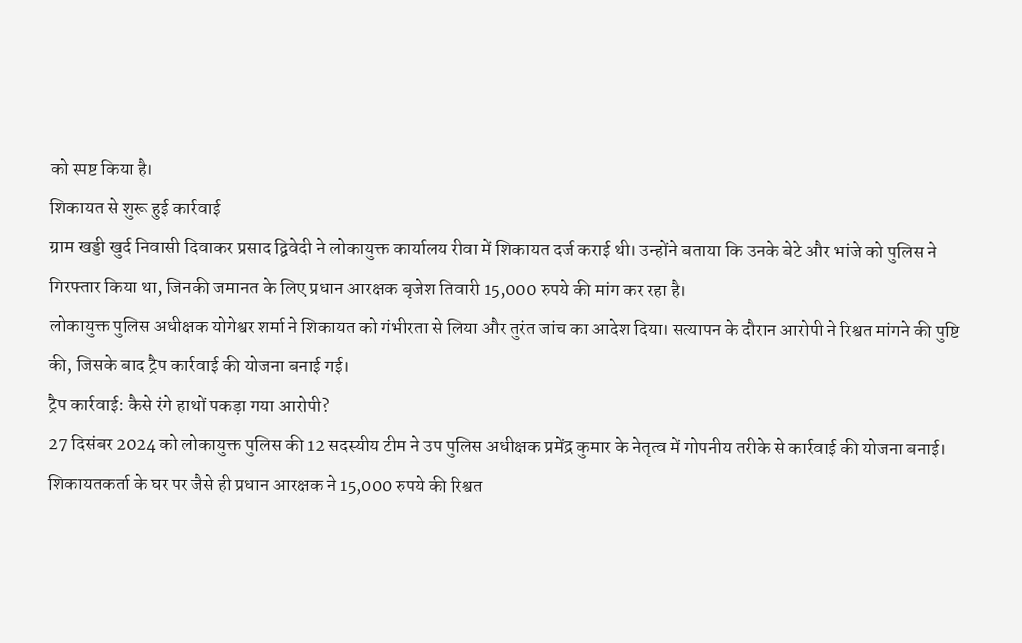को स्पष्ट किया है।
शिकायत से शुरू हुई कार्रवाई
ग्राम खड्डी खुर्द निवासी दिवाकर प्रसाद द्विवेदी ने लोकायुक्त कार्यालय रीवा में शिकायत दर्ज कराई थी। उन्होंने बताया कि उनके बेटे और भांजे को पुलिस ने गिरफ्तार किया था, जिनकी जमानत के लिए प्रधान आरक्षक बृजेश तिवारी 15,000 रुपये की मांग कर रहा है।
लोकायुक्त पुलिस अधीक्षक योगेश्वर शर्मा ने शिकायत को गंभीरता से लिया और तुरंत जांच का आदेश दिया। सत्यापन के दौरान आरोपी ने रिश्वत मांगने की पुष्टि की, जिसके बाद ट्रैप कार्रवाई की योजना बनाई गई।
ट्रैप कार्रवाई: कैसे रंगे हाथों पकड़ा गया आरोपी?
27 दिसंबर 2024 को लोकायुक्त पुलिस की 12 सदस्यीय टीम ने उप पुलिस अधीक्षक प्रमेंद्र कुमार के नेतृत्व में गोपनीय तरीके से कार्रवाई की योजना बनाई। शिकायतकर्ता के घर पर जैसे ही प्रधान आरक्षक ने 15,000 रुपये की रिश्वत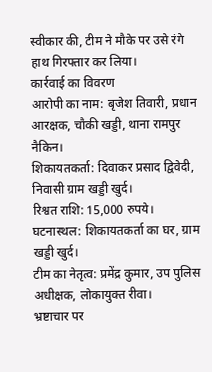स्वीकार की, टीम ने मौके पर उसे रंगे हाथ गिरफ्तार कर लिया।
कार्रवाई का विवरण
आरोपी का नाम: बृजेश तिवारी, प्रधान आरक्षक, चौकी खड्डी, थाना रामपुर नैकिन।
शिकायतकर्ता: दिवाकर प्रसाद द्विवेदी, निवासी ग्राम खड्डी खुर्द।
रिश्वत राशि: 15,000 रुपये।
घटनास्थल: शिकायतकर्ता का घर, ग्राम खड्डी खुर्द।
टीम का नेतृत्व: प्रमेंद्र कुमार, उप पुलिस अधीक्षक, लोकायुक्त रीवा।
भ्रष्टाचार पर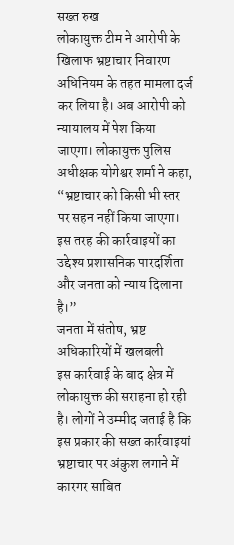सख्त रुख
लोकायुक्त टीम ने आरोपी के खिलाफ भ्रष्टाचार निवारण अधिनियम के तहत मामला दर्ज कर लिया है। अब आरोपी को न्यायालय में पेश किया जाएगा। लोकायुक्त पुलिस अधीक्षक योगेश्वर शर्मा ने कहा, “भ्रष्टाचार को किसी भी स्तर पर सहन नहीं किया जाएगा। इस तरह की कार्रवाइयों का उद्देश्य प्रशासनिक पारदर्शिता और जनता को न्याय दिलाना है।”
जनता में संतोष, भ्रष्ट अधिकारियों में खलबली
इस कार्रवाई के बाद क्षेत्र में लोकायुक्त की सराहना हो रही है। लोगों ने उम्मीद जताई है कि इस प्रकार की सख्त कार्रवाइयां भ्रष्टाचार पर अंकुश लगाने में कारगर साबित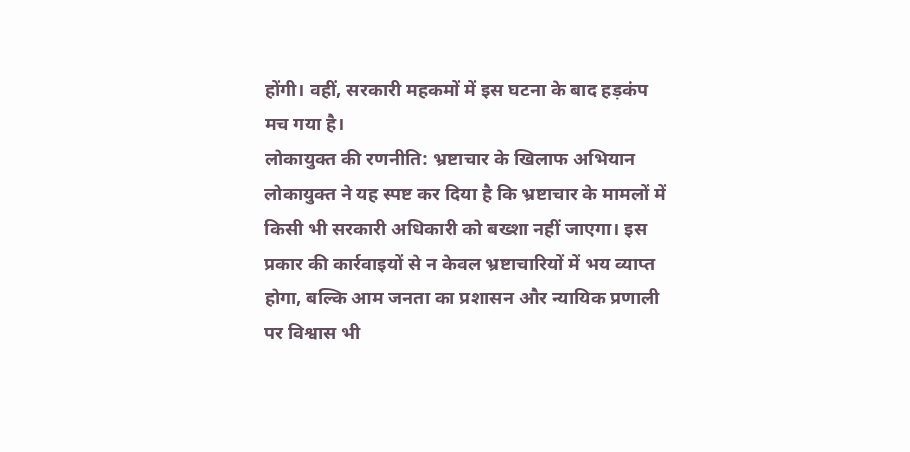होंगी। वहीं, सरकारी महकमों में इस घटना के बाद हड़कंप मच गया है।
लोकायुक्त की रणनीति: भ्रष्टाचार के खिलाफ अभियान
लोकायुक्त ने यह स्पष्ट कर दिया है कि भ्रष्टाचार के मामलों में किसी भी सरकारी अधिकारी को बख्शा नहीं जाएगा। इस प्रकार की कार्रवाइयों से न केवल भ्रष्टाचारियों में भय व्याप्त होगा, बल्कि आम जनता का प्रशासन और न्यायिक प्रणाली पर विश्वास भी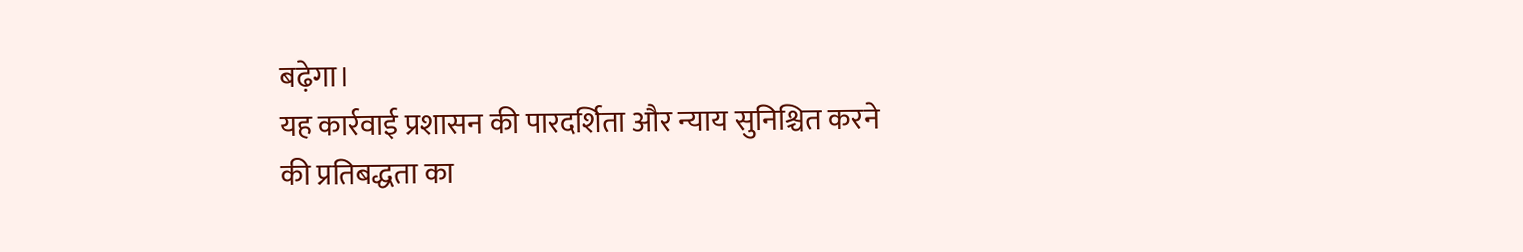बढ़ेगा।
यह कार्रवाई प्रशासन की पारदर्शिता और न्याय सुनिश्चित करने
की प्रतिबद्धता का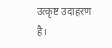उत्कृष्ट उदाहरण है।